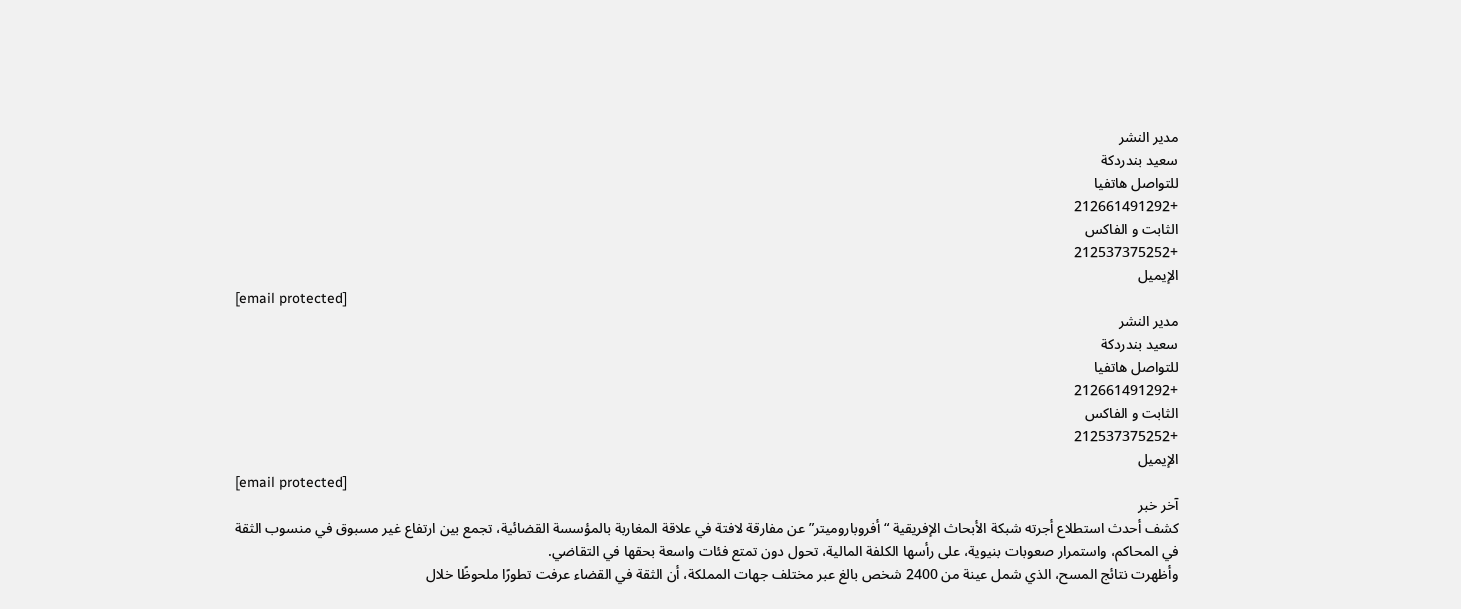مدير النشر
سعيد بندردكة
للتواصل هاتفيا
+212661491292
الثابت و الفاكس
+212537375252
الإيميل
[email protected]
مدير النشر
سعيد بندردكة
للتواصل هاتفيا
+212661491292
الثابت و الفاكس
+212537375252
الإيميل
[email protected]
آخر خبر
كشف أحدث استطلاع أجرته شبكة الأبحاث الإفريقية “أفروباروميتر” عن مفارقة لافتة في علاقة المغاربة بالمؤسسة القضائية، تجمع بين ارتفاع غير مسبوق في منسوب الثقة في المحاكم، واستمرار صعوبات بنيوية، على رأسها الكلفة المالية، تحول دون تمتع فئات واسعة بحقها في التقاضي.
وأظهرت نتائج المسح، الذي شمل عينة من 2400 شخص بالغ عبر مختلف جهات المملكة، أن الثقة في القضاء عرفت تطورًا ملحوظًا خلال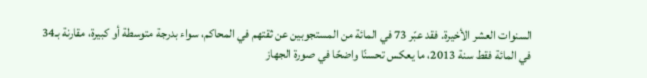السنوات العشر الأخيرة. فقد عبّر 73 في المائة من المستجوبين عن ثقتهم في المحاكم، سواء بدرجة متوسطة أو كبيرة، مقارنة بـ34 في المائة فقط سنة 2013، ما يعكس تحسنًا واضحًا في صورة الجهاز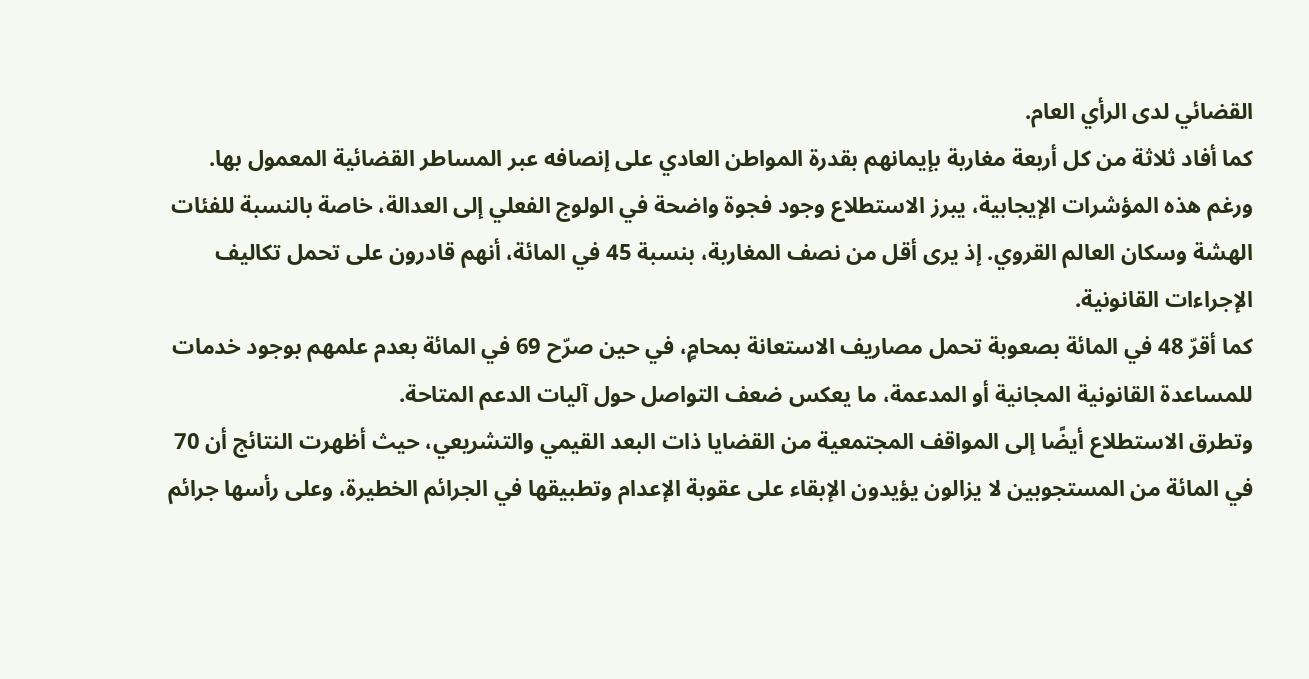القضائي لدى الرأي العام.
كما أفاد ثلاثة من كل أربعة مغاربة بإيمانهم بقدرة المواطن العادي على إنصافه عبر المساطر القضائية المعمول بها.
ورغم هذه المؤشرات الإيجابية، يبرز الاستطلاع وجود فجوة واضحة في الولوج الفعلي إلى العدالة، خاصة بالنسبة للفئات الهشة وسكان العالم القروي. إذ يرى أقل من نصف المغاربة، بنسبة 45 في المائة، أنهم قادرون على تحمل تكاليف الإجراءات القانونية.
كما أقرّ 48 في المائة بصعوبة تحمل مصاريف الاستعانة بمحامٍ، في حين صرّح 69 في المائة بعدم علمهم بوجود خدمات للمساعدة القانونية المجانية أو المدعمة، ما يعكس ضعف التواصل حول آليات الدعم المتاحة.
وتطرق الاستطلاع أيضًا إلى المواقف المجتمعية من القضايا ذات البعد القيمي والتشريعي، حيث أظهرت النتائج أن 70 في المائة من المستجوبين لا يزالون يؤيدون الإبقاء على عقوبة الإعدام وتطبيقها في الجرائم الخطيرة، وعلى رأسها جرائم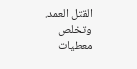القتل العمد.
وتخلص معطيات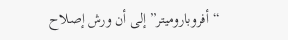“أفروباروميتر” إلى أن ورش إصلاح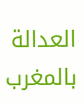العدالة بالمغرب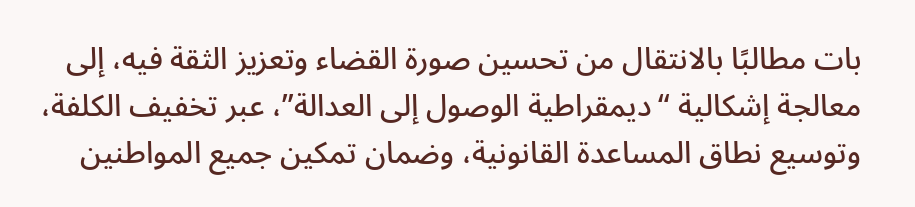بات مطالبًا بالانتقال من تحسين صورة القضاء وتعزيز الثقة فيه، إلى معالجة إشكالية “ديمقراطية الوصول إلى العدالة”، عبر تخفيف الكلفة، وتوسيع نطاق المساعدة القانونية، وضمان تمكين جميع المواطنين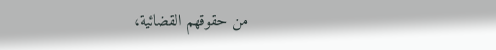من حقوقهم القضائية،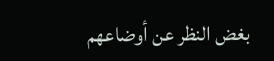بغض النظر عن أوضاعهم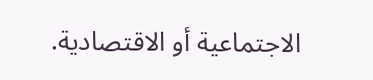الاجتماعية أو الاقتصادية.